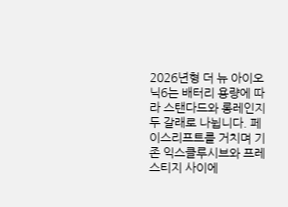2026년형 더 뉴 아이오닉6는 배터리 용량에 따라 스탠다드와 롱레인지 두 갈래로 나뉩니다. 페이스리프트를 거치며 기존 익스클루시브와 프레스티지 사이에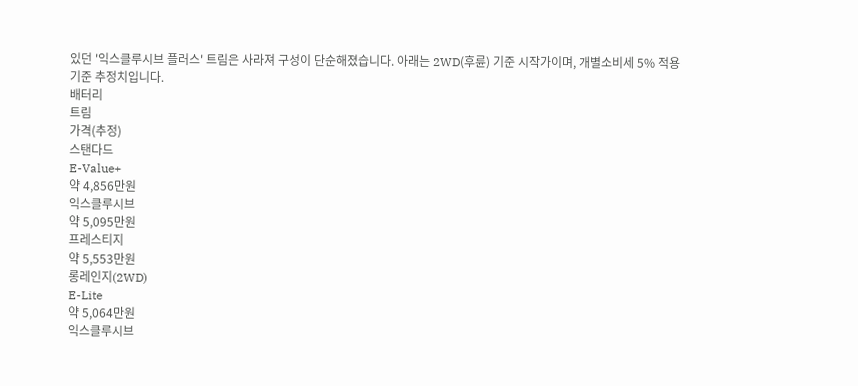있던 '익스클루시브 플러스' 트림은 사라져 구성이 단순해졌습니다. 아래는 2WD(후륜) 기준 시작가이며, 개별소비세 5% 적용 기준 추정치입니다.
배터리
트림
가격(추정)
스탠다드
E-Value+
약 4,856만원
익스클루시브
약 5,095만원
프레스티지
약 5,553만원
롱레인지(2WD)
E-Lite
약 5,064만원
익스클루시브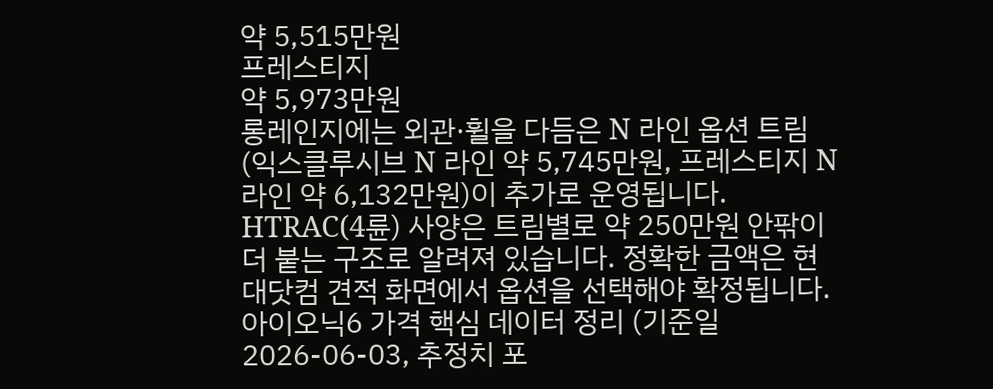약 5,515만원
프레스티지
약 5,973만원
롱레인지에는 외관·휠을 다듬은 N 라인 옵션 트림(익스클루시브 N 라인 약 5,745만원, 프레스티지 N 라인 약 6,132만원)이 추가로 운영됩니다. HTRAC(4륜) 사양은 트림별로 약 250만원 안팎이 더 붙는 구조로 알려져 있습니다. 정확한 금액은 현대닷컴 견적 화면에서 옵션을 선택해야 확정됩니다.
아이오닉6 가격 핵심 데이터 정리 (기준일 2026-06-03, 추정치 포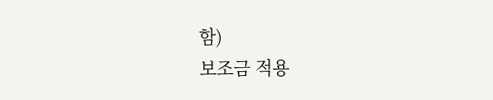함)
보조금 적용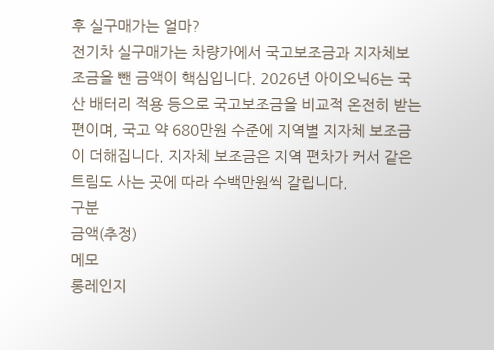후 실구매가는 얼마?
전기차 실구매가는 차량가에서 국고보조금과 지자체보조금을 뺀 금액이 핵심입니다. 2026년 아이오닉6는 국산 배터리 적용 등으로 국고보조금을 비교적 온전히 받는 편이며, 국고 약 680만원 수준에 지역별 지자체 보조금이 더해집니다. 지자체 보조금은 지역 편차가 커서 같은 트림도 사는 곳에 따라 수백만원씩 갈립니다.
구분
금액(추정)
메모
롱레인지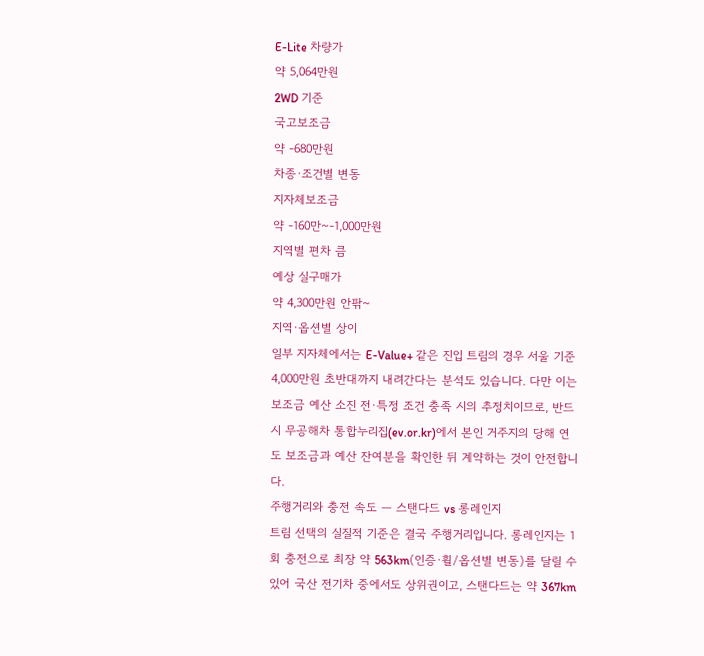E-Lite 차량가
약 5,064만원
2WD 기준
국고보조금
약 -680만원
차종·조건별 변동
지자체보조금
약 -160만~-1,000만원
지역별 편차 큼
예상 실구매가
약 4,300만원 안팎~
지역·옵션별 상이
일부 지자체에서는 E-Value+ 같은 진입 트림의 경우 서울 기준 4,000만원 초반대까지 내려간다는 분석도 있습니다. 다만 이는 보조금 예산 소진 전·특정 조건 충족 시의 추정치이므로, 반드시 무공해차 통합누리집(ev.or.kr)에서 본인 거주지의 당해 연도 보조금과 예산 잔여분을 확인한 뒤 계약하는 것이 안전합니다.
주행거리와 충전 속도 — 스탠다드 vs 롱레인지
트림 선택의 실질적 기준은 결국 주행거리입니다. 롱레인지는 1회 충전으로 최장 약 563km(인증·휠/옵션별 변동)를 달릴 수 있어 국산 전기차 중에서도 상위권이고, 스탠다드는 약 367km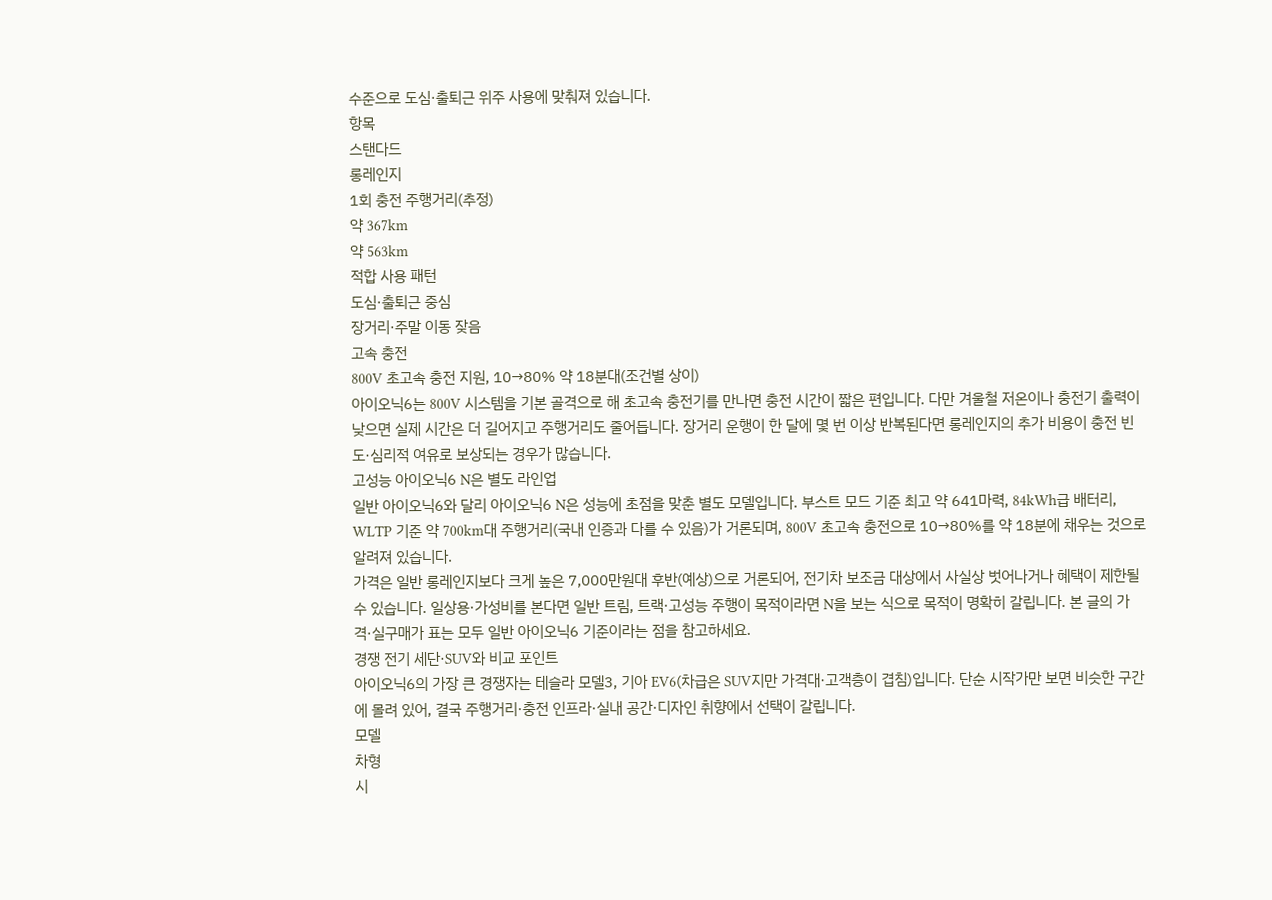수준으로 도심·출퇴근 위주 사용에 맞춰져 있습니다.
항목
스탠다드
롱레인지
1회 충전 주행거리(추정)
약 367km
약 563km
적합 사용 패턴
도심·출퇴근 중심
장거리·주말 이동 잦음
고속 충전
800V 초고속 충전 지원, 10→80% 약 18분대(조건별 상이)
아이오닉6는 800V 시스템을 기본 골격으로 해 초고속 충전기를 만나면 충전 시간이 짧은 편입니다. 다만 겨울철 저온이나 충전기 출력이 낮으면 실제 시간은 더 길어지고 주행거리도 줄어듭니다. 장거리 운행이 한 달에 몇 번 이상 반복된다면 롱레인지의 추가 비용이 충전 빈도·심리적 여유로 보상되는 경우가 많습니다.
고성능 아이오닉6 N은 별도 라인업
일반 아이오닉6와 달리 아이오닉6 N은 성능에 초점을 맞춘 별도 모델입니다. 부스트 모드 기준 최고 약 641마력, 84kWh급 배터리, WLTP 기준 약 700km대 주행거리(국내 인증과 다를 수 있음)가 거론되며, 800V 초고속 충전으로 10→80%를 약 18분에 채우는 것으로 알려져 있습니다.
가격은 일반 롱레인지보다 크게 높은 7,000만원대 후반(예상)으로 거론되어, 전기차 보조금 대상에서 사실상 벗어나거나 혜택이 제한될 수 있습니다. 일상용·가성비를 본다면 일반 트림, 트랙·고성능 주행이 목적이라면 N을 보는 식으로 목적이 명확히 갈립니다. 본 글의 가격·실구매가 표는 모두 일반 아이오닉6 기준이라는 점을 참고하세요.
경쟁 전기 세단·SUV와 비교 포인트
아이오닉6의 가장 큰 경쟁자는 테슬라 모델3, 기아 EV6(차급은 SUV지만 가격대·고객층이 겹침)입니다. 단순 시작가만 보면 비슷한 구간에 몰려 있어, 결국 주행거리·충전 인프라·실내 공간·디자인 취향에서 선택이 갈립니다.
모델
차형
시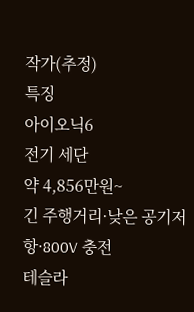작가(추정)
특징
아이오닉6
전기 세단
약 4,856만원~
긴 주행거리·낮은 공기저항·800V 충전
테슬라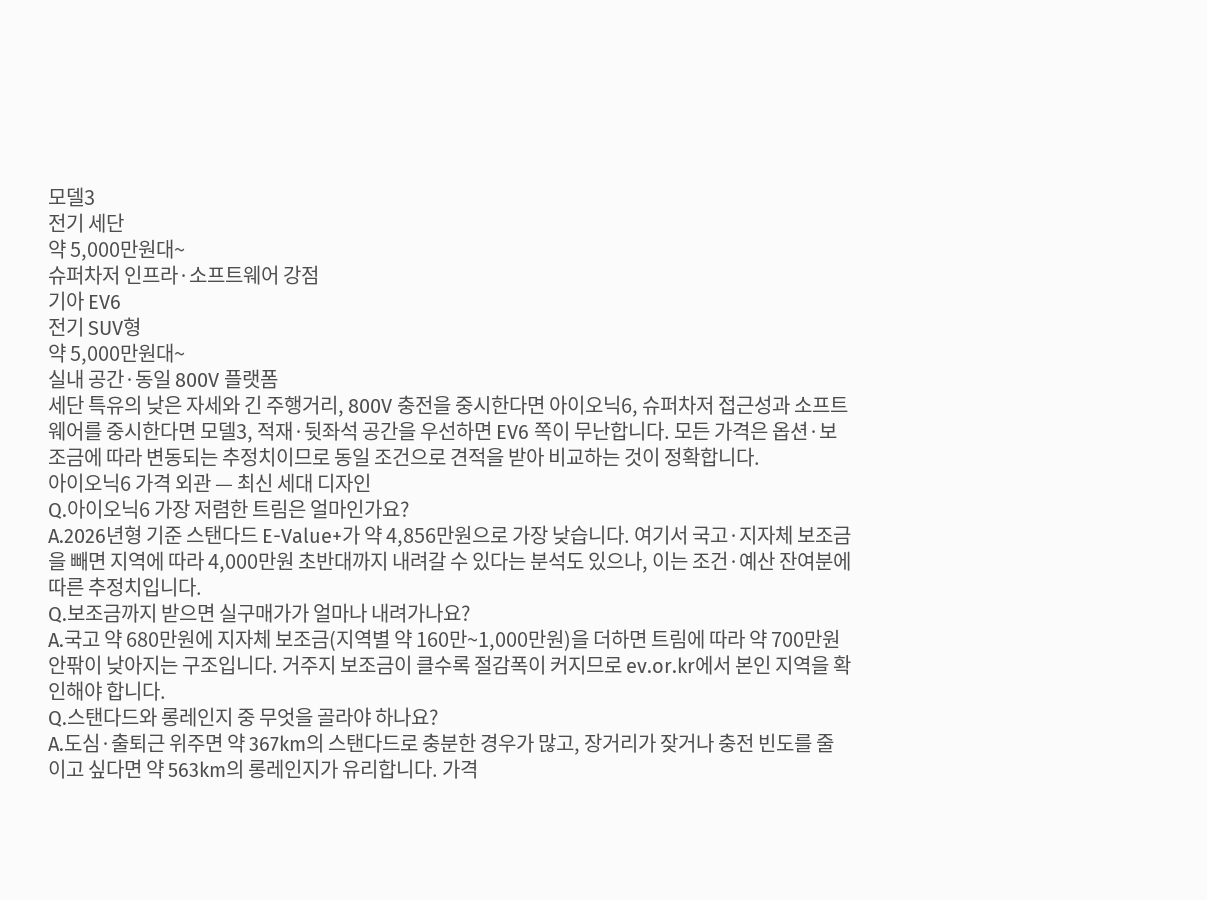모델3
전기 세단
약 5,000만원대~
슈퍼차저 인프라·소프트웨어 강점
기아 EV6
전기 SUV형
약 5,000만원대~
실내 공간·동일 800V 플랫폼
세단 특유의 낮은 자세와 긴 주행거리, 800V 충전을 중시한다면 아이오닉6, 슈퍼차저 접근성과 소프트웨어를 중시한다면 모델3, 적재·뒷좌석 공간을 우선하면 EV6 쪽이 무난합니다. 모든 가격은 옵션·보조금에 따라 변동되는 추정치이므로 동일 조건으로 견적을 받아 비교하는 것이 정확합니다.
아이오닉6 가격 외관 — 최신 세대 디자인
Q.아이오닉6 가장 저렴한 트림은 얼마인가요?
A.2026년형 기준 스탠다드 E-Value+가 약 4,856만원으로 가장 낮습니다. 여기서 국고·지자체 보조금을 빼면 지역에 따라 4,000만원 초반대까지 내려갈 수 있다는 분석도 있으나, 이는 조건·예산 잔여분에 따른 추정치입니다.
Q.보조금까지 받으면 실구매가가 얼마나 내려가나요?
A.국고 약 680만원에 지자체 보조금(지역별 약 160만~1,000만원)을 더하면 트림에 따라 약 700만원 안팎이 낮아지는 구조입니다. 거주지 보조금이 클수록 절감폭이 커지므로 ev.or.kr에서 본인 지역을 확인해야 합니다.
Q.스탠다드와 롱레인지 중 무엇을 골라야 하나요?
A.도심·출퇴근 위주면 약 367km의 스탠다드로 충분한 경우가 많고, 장거리가 잦거나 충전 빈도를 줄이고 싶다면 약 563km의 롱레인지가 유리합니다. 가격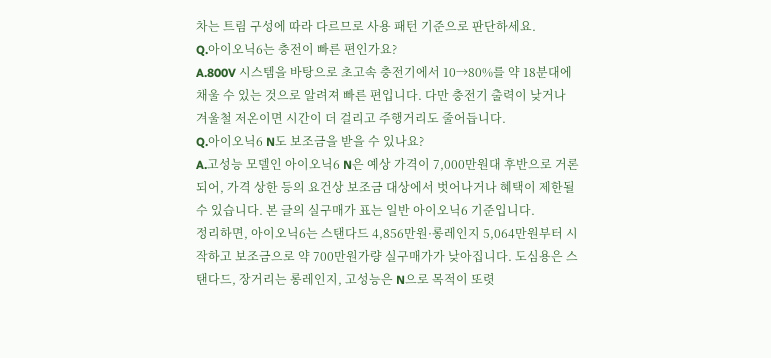차는 트림 구성에 따라 다르므로 사용 패턴 기준으로 판단하세요.
Q.아이오닉6는 충전이 빠른 편인가요?
A.800V 시스템을 바탕으로 초고속 충전기에서 10→80%를 약 18분대에 채울 수 있는 것으로 알려져 빠른 편입니다. 다만 충전기 출력이 낮거나 겨울철 저온이면 시간이 더 걸리고 주행거리도 줄어듭니다.
Q.아이오닉6 N도 보조금을 받을 수 있나요?
A.고성능 모델인 아이오닉6 N은 예상 가격이 7,000만원대 후반으로 거론되어, 가격 상한 등의 요건상 보조금 대상에서 벗어나거나 혜택이 제한될 수 있습니다. 본 글의 실구매가 표는 일반 아이오닉6 기준입니다.
정리하면, 아이오닉6는 스탠다드 4,856만원·롱레인지 5,064만원부터 시작하고 보조금으로 약 700만원가량 실구매가가 낮아집니다. 도심용은 스탠다드, 장거리는 롱레인지, 고성능은 N으로 목적이 또렷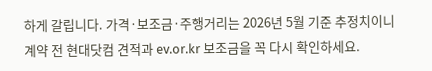하게 갈립니다. 가격·보조금·주행거리는 2026년 5월 기준 추정치이니 계약 전 현대닷컴 견적과 ev.or.kr 보조금을 꼭 다시 확인하세요.